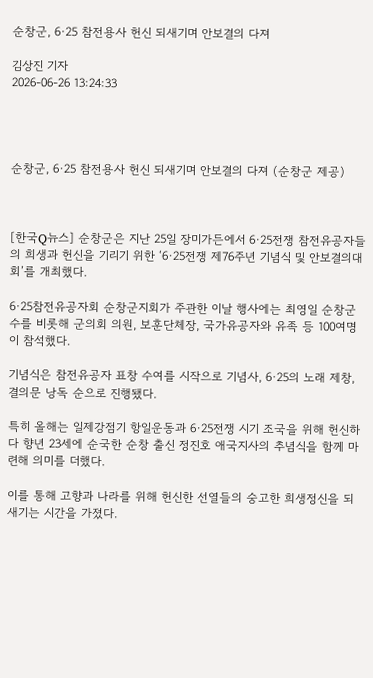순창군, 6·25 참전용사 헌신 되새기며 안보결의 다져

김상진 기자
2026-06-26 13:24:33




순창군, 6·25 참전용사 헌신 되새기며 안보결의 다져 (순창군 제공)



[한국Q뉴스] 순창군은 지난 25일 장미가든에서 6·25전쟁 참전유공자들의 희생과 헌신을 기리기 위한 ‘6·25전쟁 제76주년 기념식 및 안보결의대회’를 개최했다.

6·25참전유공자회 순창군지회가 주관한 이날 행사에는 최영일 순창군수를 비롯해 군의회 의원, 보훈단체장, 국가유공자와 유족 등 100여명이 참석했다.

기념식은 참전유공자 표창 수여를 시작으로 기념사, 6·25의 노래 제창, 결의문 낭독 순으로 진행됐다.

특히 올해는 일제강점기 항일운동과 6·25전쟁 시기 조국을 위해 헌신하다 향년 23세에 순국한 순창 출신 정진호 애국지사의 추념식을 함께 마련해 의미를 더했다.

이를 통해 고향과 나라를 위해 헌신한 선열들의 숭고한 희생정신을 되새기는 시간을 가졌다.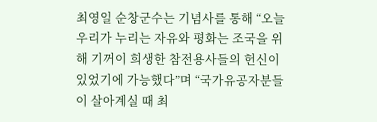최영일 순창군수는 기념사를 통해 “오늘 우리가 누리는 자유와 평화는 조국을 위해 기꺼이 희생한 참전용사들의 헌신이 있었기에 가능했다”며 “국가유공자분들이 살아계실 때 최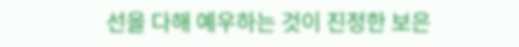선을 다해 예우하는 것이 진정한 보은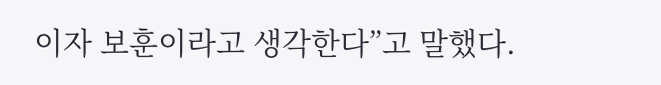이자 보훈이라고 생각한다”고 말했다.